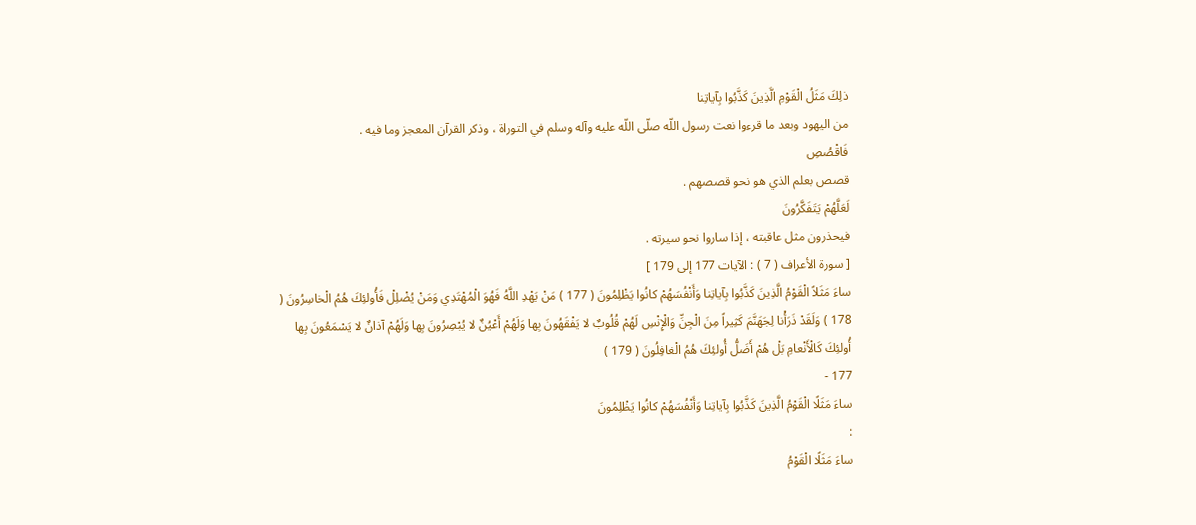ذلِكَ مَثَلُ الْقَوْمِ الَّذِينَ كَذَّبُوا بِآياتِنا
من اليهود وبعد ما قرءوا نعت رسول اللّه صلّى اللّه عليه وآله وسلم في التوراة ، وذكر القرآن المعجز وما فيه .
فَاقْصُصِ
قصص بعلم الذي هو نحو قصصهم .
لَعَلَّهُمْ يَتَفَكَّرُونَ
فيحذرون مثل عاقبته ، إذا ساروا نحو سيرته .
[ سورة الأعراف ( 7 ) : الآيات 177 إلى 179 ]
ساءَ مَثَلاً الْقَوْمُ الَّذِينَ كَذَّبُوا بِآياتِنا وَأَنْفُسَهُمْ كانُوا يَظْلِمُونَ ( 177 ) مَنْ يَهْدِ اللَّهُ فَهُوَ الْمُهْتَدِي وَمَنْ يُضْلِلْ فَأُولئِكَ هُمُ الْخاسِرُونَ ( 178 ) وَلَقَدْ ذَرَأْنا لِجَهَنَّمَ كَثِيراً مِنَ الْجِنِّ وَالْإِنْسِ لَهُمْ قُلُوبٌ لا يَفْقَهُونَ بِها وَلَهُمْ أَعْيُنٌ لا يُبْصِرُونَ بِها وَلَهُمْ آذانٌ لا يَسْمَعُونَ بِها أُولئِكَ كَالْأَنْعامِ بَلْ هُمْ أَضَلُّ أُولئِكَ هُمُ الْغافِلُونَ ( 179 )
177 -
ساءَ مَثَلًا الْقَوْمُ الَّذِينَ كَذَّبُوا بِآياتِنا وَأَنْفُسَهُمْ كانُوا يَظْلِمُونَ
:
ساءَ مَثَلًا الْقَوْمُ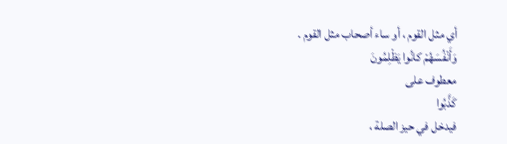أي مثل القوم ، أو ساء أصحاب مثل القوم .
وَأَنْفُسَهُمْ كانُوا يَظْلِمُونَ
معطوف على
كَذَّبُوا
فيدخل في حيز الصلة ،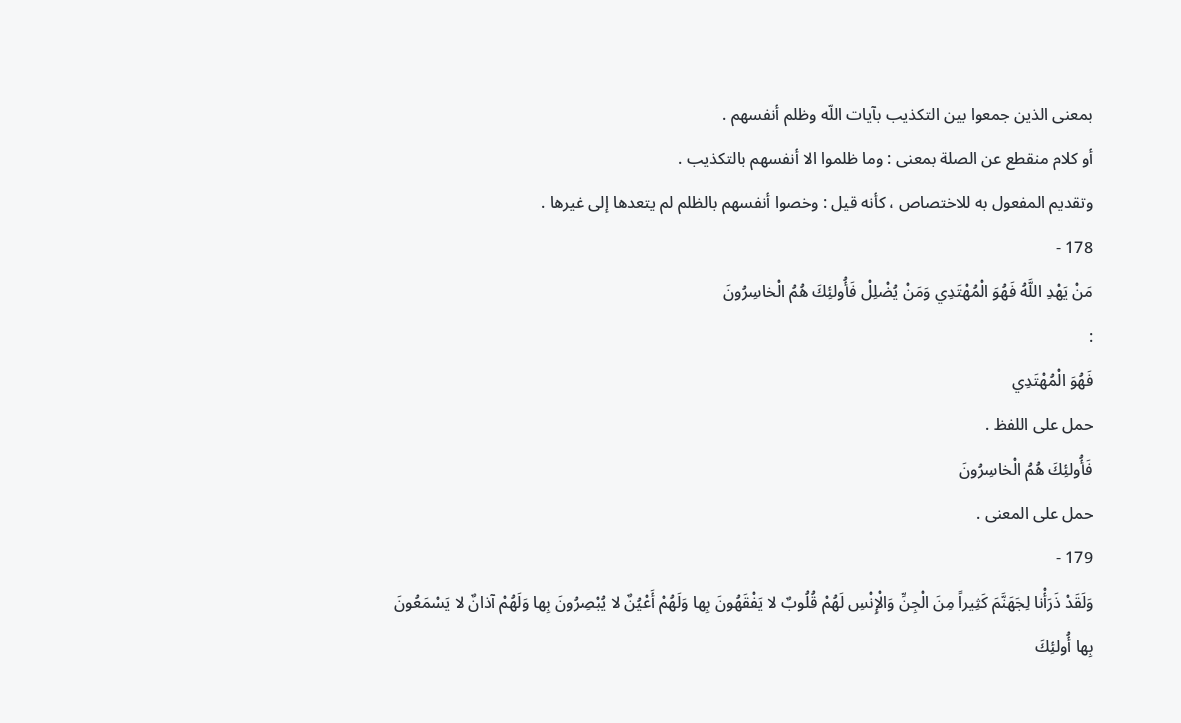بمعنى الذين جمعوا بين التكذيب بآيات اللّه وظلم أنفسهم .
أو كلام منقطع عن الصلة بمعنى : وما ظلموا الا أنفسهم بالتكذيب .
وتقديم المفعول به للاختصاص ، كأنه قيل : وخصوا أنفسهم بالظلم لم يتعدها إلى غيرها .
178 -
مَنْ يَهْدِ اللَّهُ فَهُوَ الْمُهْتَدِي وَمَنْ يُضْلِلْ فَأُولئِكَ هُمُ الْخاسِرُونَ
:
فَهُوَ الْمُهْتَدِي
حمل على اللفظ .
فَأُولئِكَ هُمُ الْخاسِرُونَ
حمل على المعنى .
179 -
وَلَقَدْ ذَرَأْنا لِجَهَنَّمَ كَثِيراً مِنَ الْجِنِّ وَالْإِنْسِ لَهُمْ قُلُوبٌ لا يَفْقَهُونَ بِها وَلَهُمْ أَعْيُنٌ لا يُبْصِرُونَ بِها وَلَهُمْ آذانٌ لا يَسْمَعُونَ بِها أُولئِكَ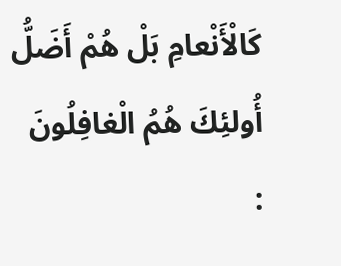كَالْأَنْعامِ بَلْ هُمْ أَضَلُّ أُولئِكَ هُمُ الْغافِلُونَ
: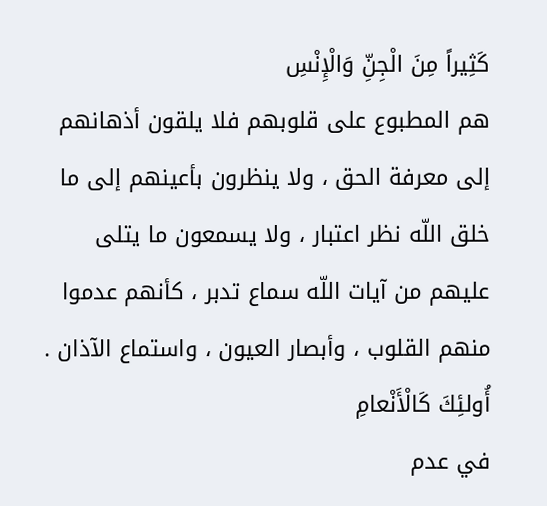كَثِيراً مِنَ الْجِنِّ وَالْإِنْسِ
هم المطبوع على قلوبهم فلا يلقون أذهانهم إلى معرفة الحق ، ولا ينظرون بأعينهم إلى ما خلق اللّه نظر اعتبار ، ولا يسمعون ما يتلى عليهم من آيات اللّه سماع تدبر ، كأنهم عدموا منهم القلوب ، وأبصار العيون ، واستماع الآذان .
أُولئِكَ كَالْأَنْعامِ
في عدم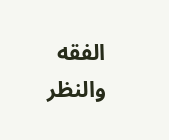الفقه والنظر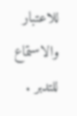للاعتبار والاستماع للتدبر .